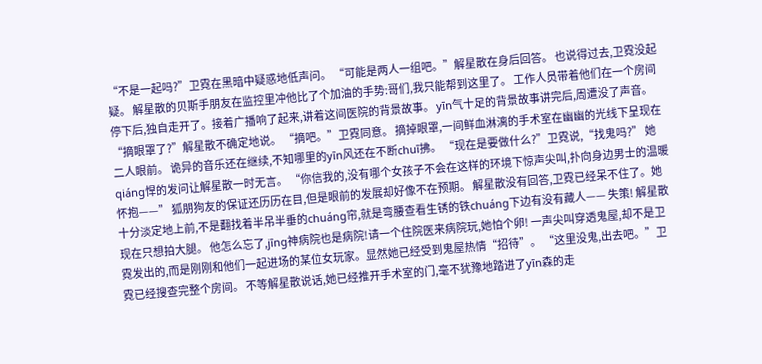“不是一起吗?”卫霓在黑暗中疑惑地低声问。 “可能是两人一组吧。”解星散在身后回答。 也说得过去,卫霓没起疑。 解星散的贝斯手朋友在监控里冲他比了个加油的手势:哥们,我只能帮到这里了。 工作人员带着他们在一个房间停下后,独自走开了。接着广播响了起来,讲着这间医院的背景故事。 yīn气十足的背景故事讲完后,周遭没了声音。 “摘眼罩了?”解星散不确定地说。 “摘吧。”卫霓同意。 摘掉眼罩,一间鲜血淋漓的手术室在幽幽的光线下呈现在二人眼前。 诡异的音乐还在继续,不知哪里的yīn风还在不断chuī拂。 “现在是要做什么?”卫霓说,“找鬼吗?” 她qiáng悍的发问让解星散一时无言。 “你信我的,没有哪个女孩子不会在这样的环境下惊声尖叫,扑向身边男士的温暖怀抱——” 狐朋狗友的保证还历历在目,但是眼前的发展却好像不在预期。 解星散没有回答,卫霓已经呆不住了。她十分淡定地上前,不是翻找着半吊半垂的chuáng帘,就是弯腰查看生锈的铁chuáng下边有没有藏人—— 失策! 解星散现在只想拍大腿。 他怎么忘了,jīng神病院也是病院!请一个住院医来病院玩,她怕个卵! 一声尖叫穿透鬼屋,却不是卫霓发出的,而是刚刚和他们一起进场的某位女玩家。显然她已经受到鬼屋热情“招待”。 “这里没鬼,出去吧。”卫霓已经搜查完整个房间。 不等解星散说话,她已经推开手术室的门,毫不犹豫地踏进了yīn森的走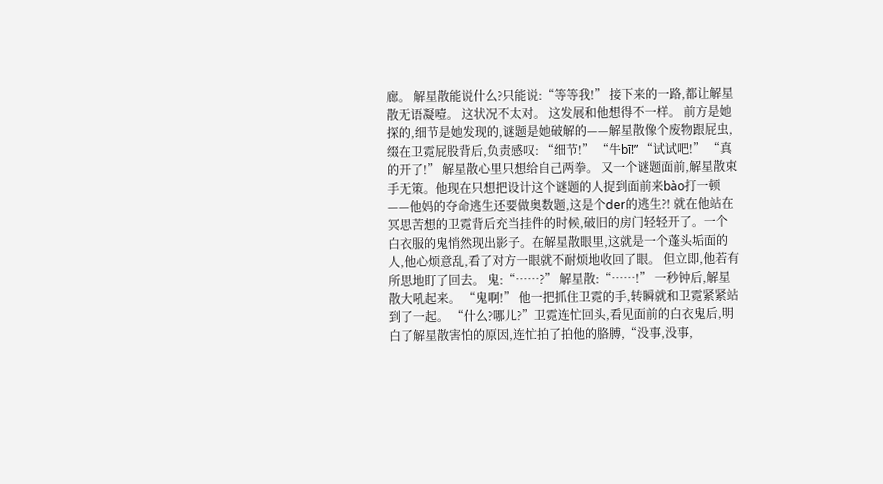廊。 解星散能说什么?只能说:“等等我!” 接下来的一路,都让解星散无语凝噎。 这状况不太对。 这发展和他想得不一样。 前方是她探的,细节是她发现的,谜题是她破解的——解星散像个废物跟屁虫,缀在卫霓屁股背后,负责感叹: “细节!” “牛bī!” “试试吧!” “真的开了!” 解星散心里只想给自己两拳。 又一个谜题面前,解星散束手无策。他现在只想把设计这个谜题的人捉到面前来bào打一顿——他妈的夺命逃生还要做奥数题,这是个der的逃生?! 就在他站在冥思苦想的卫霓背后充当挂件的时候,破旧的房门轻轻开了。一个白衣服的鬼悄然现出影子。在解星散眼里,这就是一个蓬头垢面的人,他心烦意乱,看了对方一眼就不耐烦地收回了眼。 但立即,他若有所思地盯了回去。 鬼:“……?” 解星散:“……!” 一秒钟后,解星散大吼起来。 “鬼啊!” 他一把抓住卫霓的手,转瞬就和卫霓紧紧站到了一起。 “什么?哪儿?”卫霓连忙回头,看见面前的白衣鬼后,明白了解星散害怕的原因,连忙拍了拍他的胳膊,“没事,没事,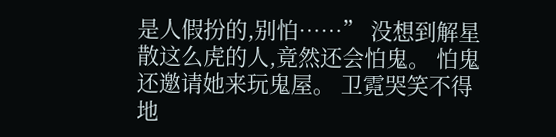是人假扮的,别怕……” 没想到解星散这么虎的人,竟然还会怕鬼。 怕鬼还邀请她来玩鬼屋。 卫霓哭笑不得地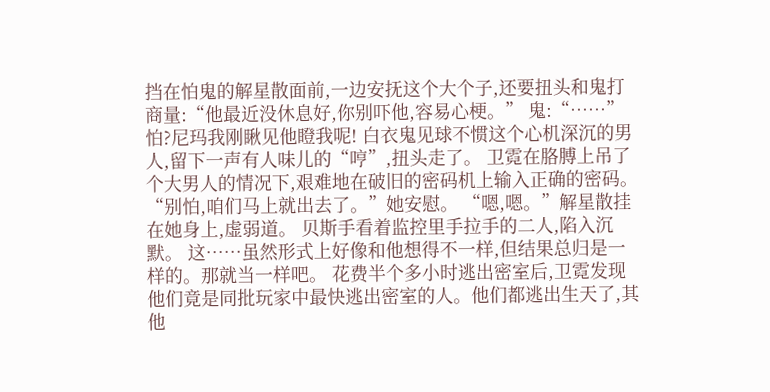挡在怕鬼的解星散面前,一边安抚这个大个子,还要扭头和鬼打商量:“他最近没休息好,你别吓他,容易心梗。” 鬼:“……”怕?尼玛我刚瞅见他瞪我呢! 白衣鬼见球不惯这个心机深沉的男人,留下一声有人味儿的“哼”,扭头走了。 卫霓在胳膊上吊了个大男人的情况下,艰难地在破旧的密码机上输入正确的密码。 “别怕,咱们马上就出去了。”她安慰。 “嗯,嗯。”解星散挂在她身上,虚弱道。 贝斯手看着监控里手拉手的二人,陷入沉默。 这……虽然形式上好像和他想得不一样,但结果总归是一样的。那就当一样吧。 花费半个多小时逃出密室后,卫霓发现他们竟是同批玩家中最快逃出密室的人。他们都逃出生天了,其他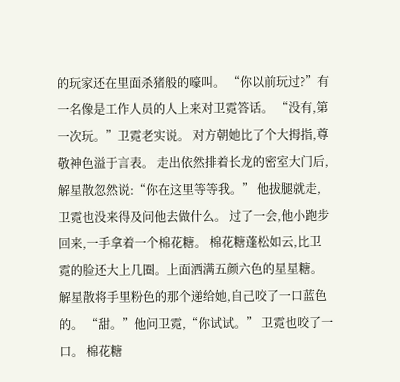的玩家还在里面杀猪般的嚎叫。 “你以前玩过?”有一名像是工作人员的人上来对卫霓答话。 “没有,第一次玩。”卫霓老实说。 对方朝她比了个大拇指,尊敬神色溢于言表。 走出依然排着长龙的密室大门后,解星散忽然说:“你在这里等等我。” 他拔腿就走,卫霓也没来得及问他去做什么。 过了一会,他小跑步回来,一手拿着一个棉花糖。 棉花糖蓬松如云,比卫霓的脸还大上几圈。上面洒满五颜六色的星星糖。解星散将手里粉色的那个递给她,自己咬了一口蓝色的。 “甜。”他问卫霓,“你试试。” 卫霓也咬了一口。 棉花糖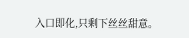入口即化,只剩下丝丝甜意。